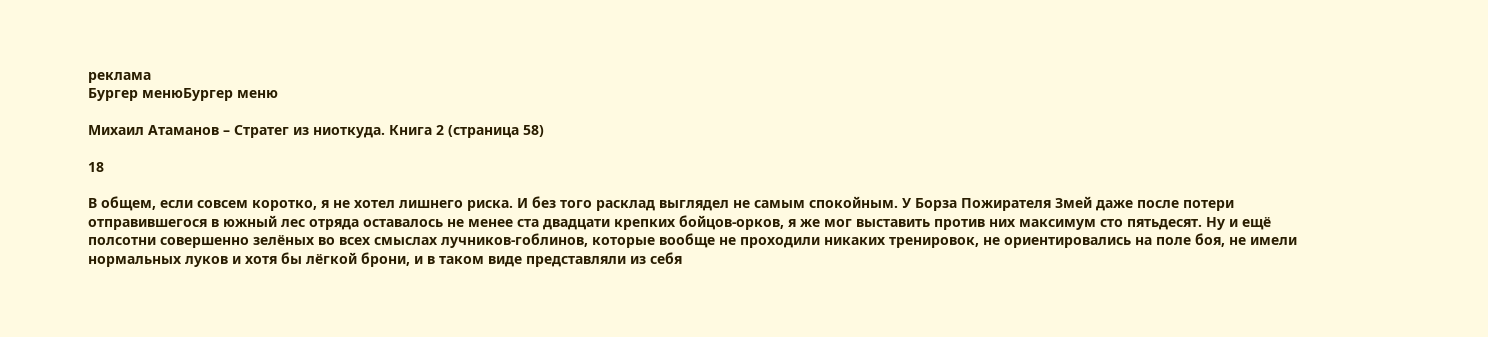реклама
Бургер менюБургер меню

Михаил Атаманов – Стратег из ниоткуда. Книга 2 (страница 58)

18

В общем, если совсем коротко, я не хотел лишнего риска. И без того расклад выглядел не самым спокойным. У Борза Пожирателя Змей даже после потери отправившегося в южный лес отряда оставалось не менее ста двадцати крепких бойцов-орков, я же мог выставить против них максимум сто пятьдесят. Ну и ещё полсотни совершенно зелёных во всех смыслах лучников-гоблинов, которые вообще не проходили никаких тренировок, не ориентировались на поле боя, не имели нормальных луков и хотя бы лёгкой брони, и в таком виде представляли из себя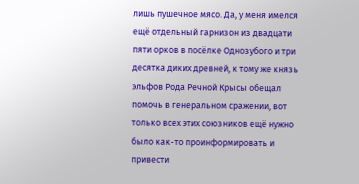лишь пушечное мясо. Да, у меня имелся ещё отдельный гарнизон из двадцати пяти орков в посёлке Однозубого и три десятка диких древней, к тому же князь эльфов Рода Речной Крысы обещал помочь в генеральном сражении, вот только всех этих союзников ещё нужно было как-то проинформировать и привести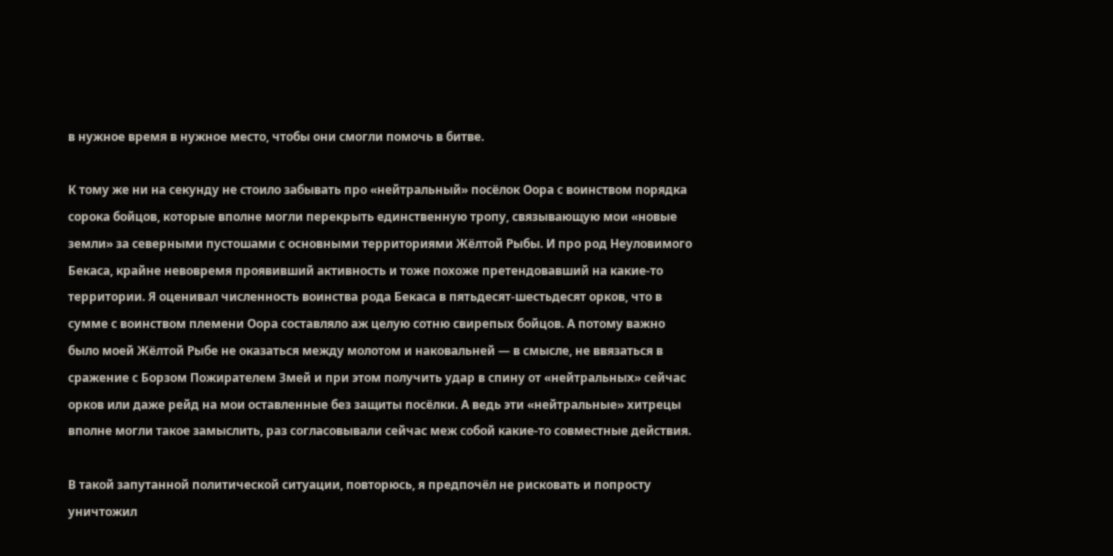в нужное время в нужное место, чтобы они смогли помочь в битве.

К тому же ни на секунду не стоило забывать про «нейтральный» посёлок Оора с воинством порядка сорока бойцов, которые вполне могли перекрыть единственную тропу, связывающую мои «новые земли» за северными пустошами с основными территориями Жёлтой Рыбы. И про род Неуловимого Бекаса, крайне невовремя проявивший активность и тоже похоже претендовавший на какие-то территории. Я оценивал численность воинства рода Бекаса в пятьдесят-шестьдесят орков, что в сумме с воинством племени Оора составляло аж целую сотню свирепых бойцов. А потому важно было моей Жёлтой Рыбе не оказаться между молотом и наковальней — в смысле, не ввязаться в сражение с Борзом Пожирателем Змей и при этом получить удар в спину от «нейтральных» сейчас орков или даже рейд на мои оставленные без защиты посёлки. А ведь эти «нейтральные» хитрецы вполне могли такое замыслить, раз согласовывали сейчас меж собой какие-то совместные действия.

В такой запутанной политической ситуации, повторюсь, я предпочёл не рисковать и попросту уничтожил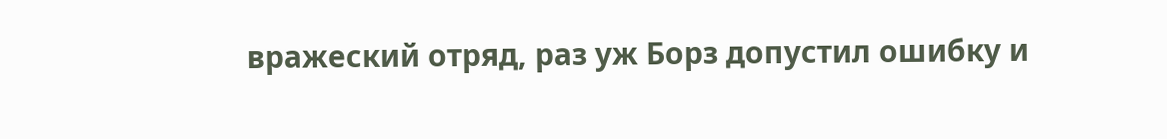вражеский отряд, раз уж Борз допустил ошибку и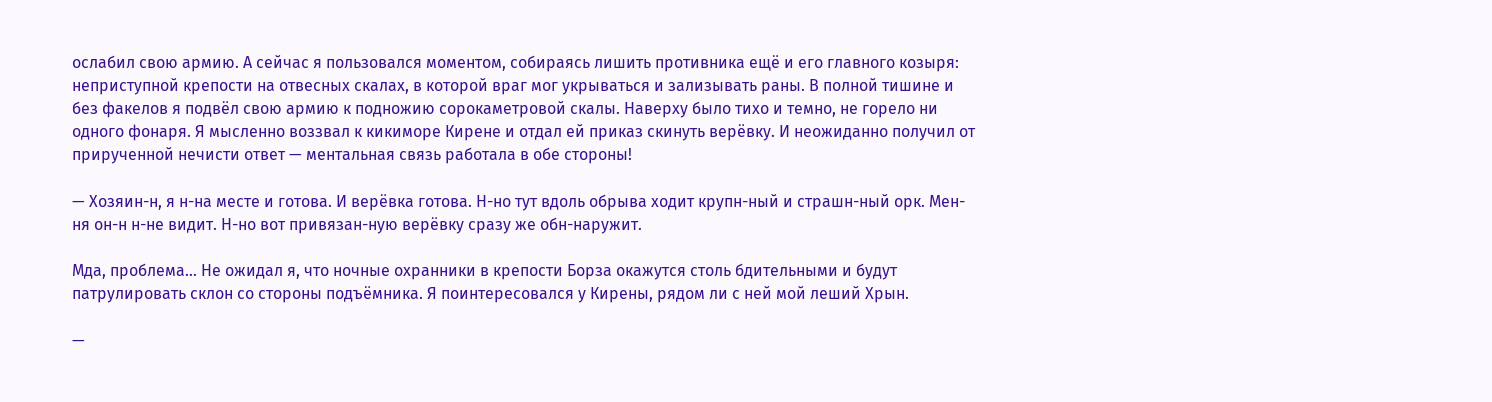ослабил свою армию. А сейчас я пользовался моментом, собираясь лишить противника ещё и его главного козыря: неприступной крепости на отвесных скалах, в которой враг мог укрываться и зализывать раны. В полной тишине и без факелов я подвёл свою армию к подножию сорокаметровой скалы. Наверху было тихо и темно, не горело ни одного фонаря. Я мысленно воззвал к кикиморе Кирене и отдал ей приказ скинуть верёвку. И неожиданно получил от прирученной нечисти ответ — ментальная связь работала в обе стороны!

— Хозяин-н, я н-на месте и готова. И верёвка готова. Н-но тут вдоль обрыва ходит крупн-ный и страшн-ный орк. Мен-ня он-н н-не видит. Н-но вот привязан-ную верёвку сразу же обн-наружит.

Мда, проблема… Не ожидал я, что ночные охранники в крепости Борза окажутся столь бдительными и будут патрулировать склон со стороны подъёмника. Я поинтересовался у Кирены, рядом ли с ней мой леший Хрын.

—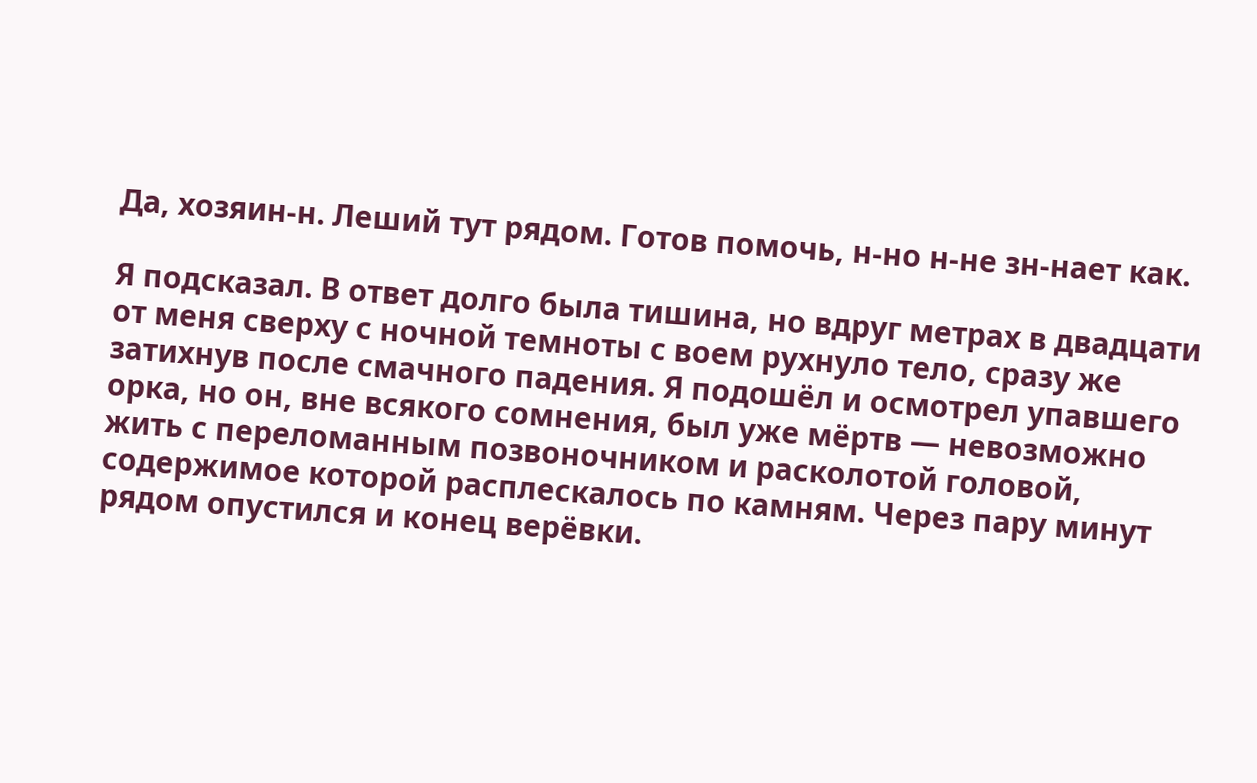Да, хозяин-н. Леший тут рядом. Готов помочь, н-но н-не зн-нает как.

Я подсказал. В ответ долго была тишина, но вдруг метрах в двадцати от меня сверху с ночной темноты с воем рухнуло тело, сразу же затихнув после смачного падения. Я подошёл и осмотрел упавшего орка, но он, вне всякого сомнения, был уже мёртв — невозможно жить с переломанным позвоночником и расколотой головой, содержимое которой расплескалось по камням. Через пару минут рядом опустился и конец верёвки.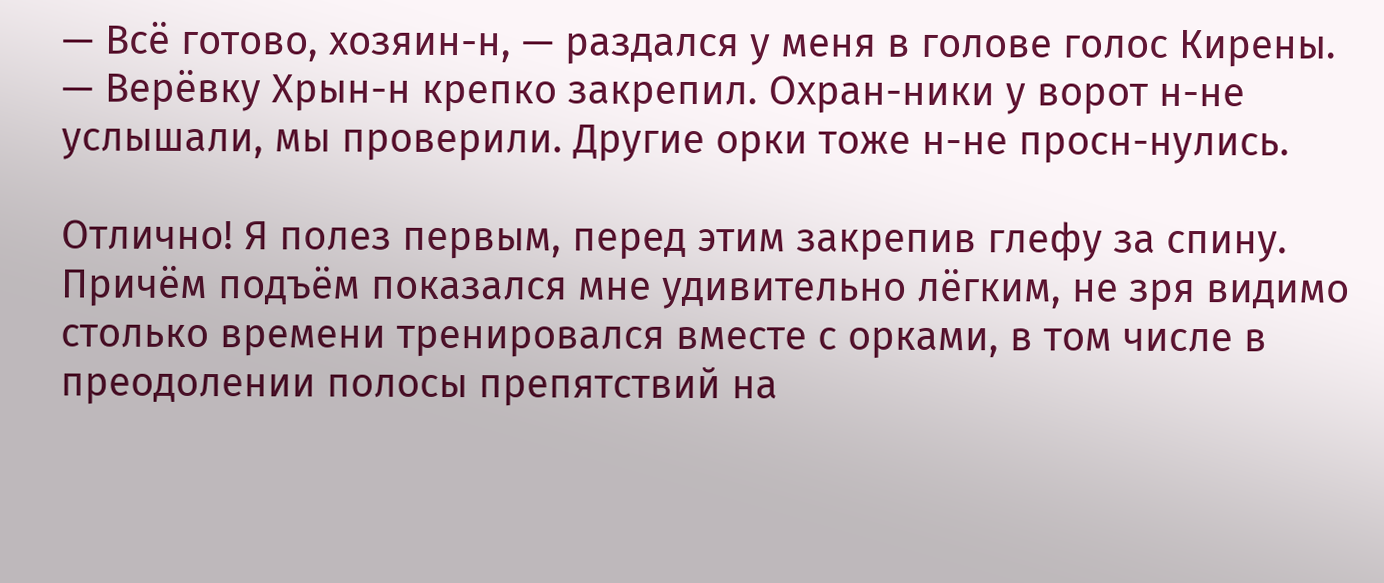— Всё готово, хозяин-н, — раздался у меня в голове голос Кирены. — Верёвку Хрын-н крепко закрепил. Охран-ники у ворот н-не услышали, мы проверили. Другие орки тоже н-не просн-нулись.

Отлично! Я полез первым, перед этим закрепив глефу за спину. Причём подъём показался мне удивительно лёгким, не зря видимо столько времени тренировался вместе с орками, в том числе в преодолении полосы препятствий на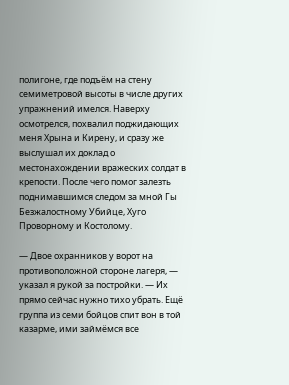полигоне, где подъём на стену семиметровой высоты в числе других упражнений имелся. Наверху осмотрелся, похвалил поджидающих меня Хрына и Кирену, и сразу же выслушал их доклад о местонахождении вражеских солдат в крепости. После чего помог залезть поднимавшимся следом за мной Гы Безжалостному Убийце, Хуго Проворному и Костолому.

— Двое охранников у ворот на противоположной стороне лагеря, — указал я рукой за постройки. — Их прямо сейчас нужно тихо убрать. Ещё группа из семи бойцов спит вон в той казарме, ими займёмся все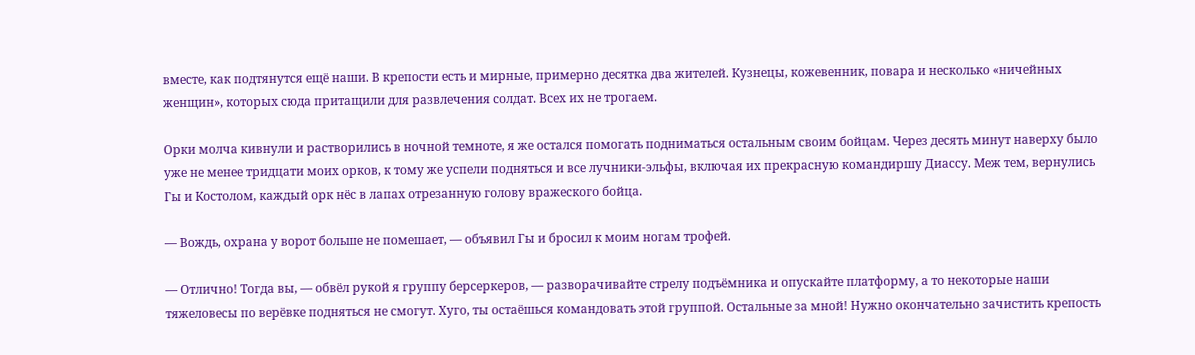вместе, как подтянутся ещё наши. В крепости есть и мирные, примерно десятка два жителей. Кузнецы, кожевенник, повара и несколько «ничейных женщин», которых сюда притащили для развлечения солдат. Всех их не трогаем.

Орки молча кивнули и растворились в ночной темноте, я же остался помогать подниматься остальным своим бойцам. Через десять минут наверху было уже не менее тридцати моих орков, к тому же успели подняться и все лучники-эльфы, включая их прекрасную командиршу Диассу. Меж тем, вернулись Гы и Костолом, каждый орк нёс в лапах отрезанную голову вражеского бойца.

— Вождь, охрана у ворот больше не помешает, — объявил Гы и бросил к моим ногам трофей.

— Отлично! Тогда вы, — обвёл рукой я группу берсеркеров, — разворачивайте стрелу подъёмника и опускайте платформу, а то некоторые наши тяжеловесы по верёвке подняться не смогут. Хуго, ты остаёшься командовать этой группой. Остальные за мной! Нужно окончательно зачистить крепость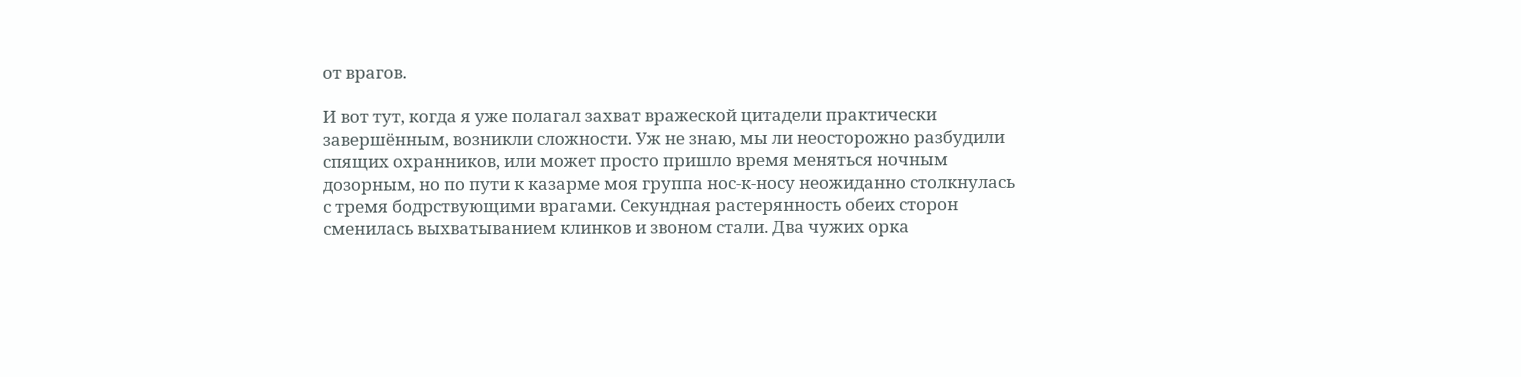от врагов.

И вот тут, когда я уже полагал захват вражеской цитадели практически завершённым, возникли сложности. Уж не знаю, мы ли неосторожно разбудили спящих охранников, или может просто пришло время меняться ночным дозорным, но по пути к казарме моя группа нос-к-носу неожиданно столкнулась с тремя бодрствующими врагами. Секундная растерянность обеих сторон сменилась выхватыванием клинков и звоном стали. Два чужих орка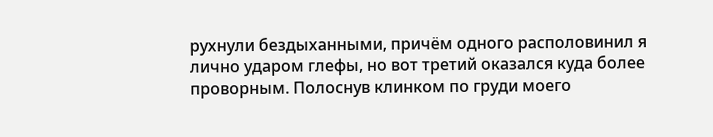рухнули бездыханными, причём одного располовинил я лично ударом глефы, но вот третий оказался куда более проворным. Полоснув клинком по груди моего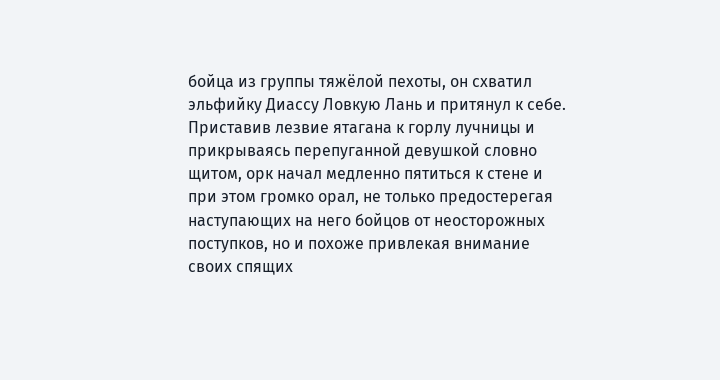бойца из группы тяжёлой пехоты, он схватил эльфийку Диассу Ловкую Лань и притянул к себе. Приставив лезвие ятагана к горлу лучницы и прикрываясь перепуганной девушкой словно щитом, орк начал медленно пятиться к стене и при этом громко орал, не только предостерегая наступающих на него бойцов от неосторожных поступков, но и похоже привлекая внимание своих спящих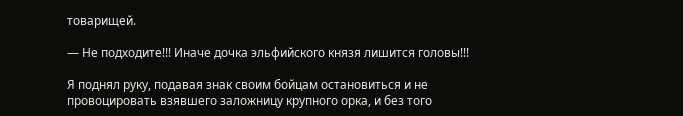товарищей.

— Не подходите!!! Иначе дочка эльфийского князя лишится головы!!!

Я поднял руку, подавая знак своим бойцам остановиться и не провоцировать взявшего заложницу крупного орка, и без того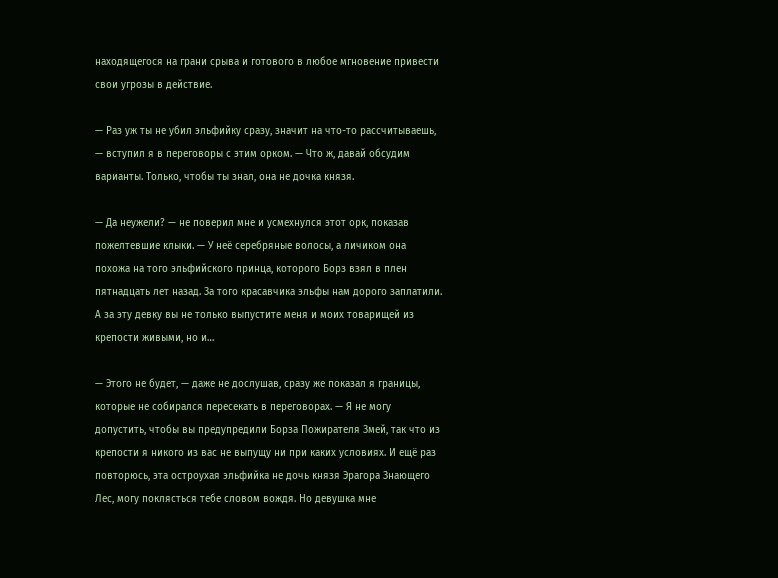находящегося на грани срыва и готового в любое мгновение привести свои угрозы в действие.

— Раз уж ты не убил эльфийку сразу, значит на что-то рассчитываешь, — вступил я в переговоры с этим орком. — Что ж, давай обсудим варианты. Только, чтобы ты знал, она не дочка князя.

— Да неужели? — не поверил мне и усмехнулся этот орк, показав пожелтевшие клыки. — У неё серебряные волосы, а личиком она похожа на того эльфийского принца, которого Борз взял в плен пятнадцать лет назад. За того красавчика эльфы нам дорого заплатили. А за эту девку вы не только выпустите меня и моих товарищей из крепости живыми, но и…

— Этого не будет, — даже не дослушав, сразу же показал я границы, которые не собирался пересекать в переговорах. — Я не могу допустить, чтобы вы предупредили Борза Пожирателя Змей, так что из крепости я никого из вас не выпущу ни при каких условиях. И ещё раз повторюсь, эта остроухая эльфийка не дочь князя Эрагора Знающего Лес, могу поклясться тебе словом вождя. Но девушка мне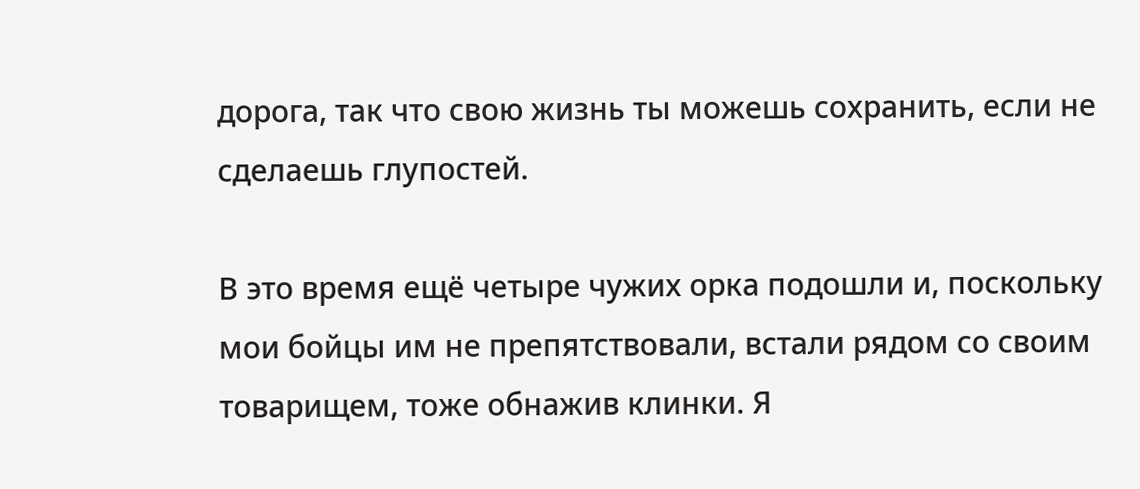дорога, так что свою жизнь ты можешь сохранить, если не сделаешь глупостей.

В это время ещё четыре чужих орка подошли и, поскольку мои бойцы им не препятствовали, встали рядом со своим товарищем, тоже обнажив клинки. Я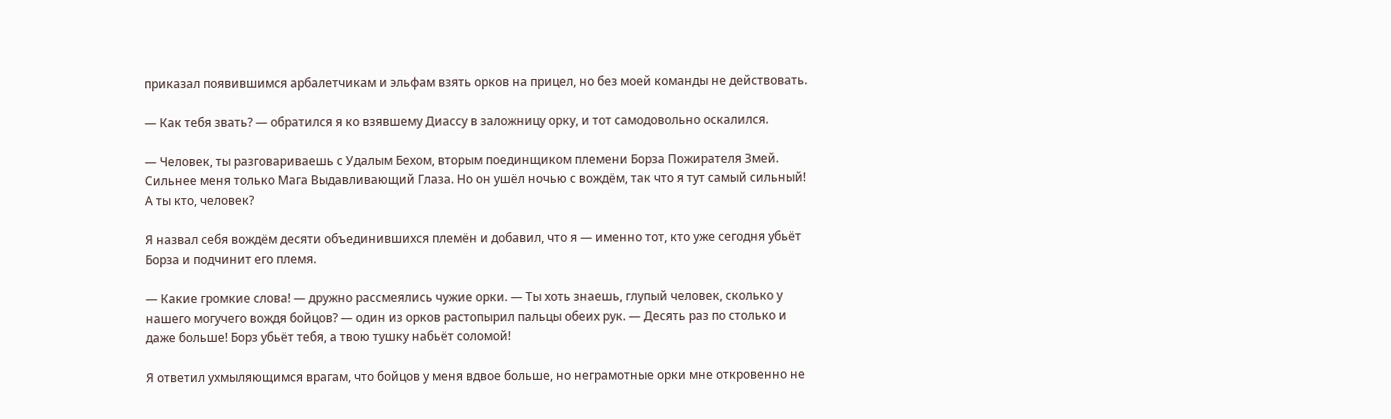приказал появившимся арбалетчикам и эльфам взять орков на прицел, но без моей команды не действовать.

— Как тебя звать? — обратился я ко взявшему Диассу в заложницу орку, и тот самодовольно оскалился.

— Человек, ты разговариваешь с Удалым Бехом, вторым поединщиком племени Борза Пожирателя Змей. Сильнее меня только Мага Выдавливающий Глаза. Но он ушёл ночью с вождём, так что я тут самый сильный! А ты кто, человек?

Я назвал себя вождём десяти объединившихся племён и добавил, что я — именно тот, кто уже сегодня убьёт Борза и подчинит его племя.

— Какие громкие слова! — дружно рассмеялись чужие орки. — Ты хоть знаешь, глупый человек, сколько у нашего могучего вождя бойцов? — один из орков растопырил пальцы обеих рук. — Десять раз по столько и даже больше! Борз убьёт тебя, а твою тушку набьёт соломой!

Я ответил ухмыляющимся врагам, что бойцов у меня вдвое больше, но неграмотные орки мне откровенно не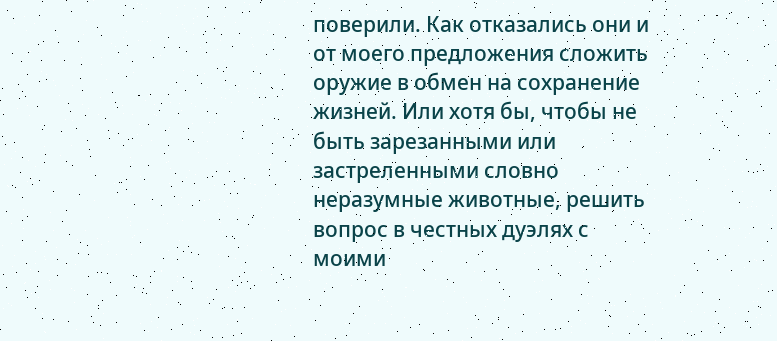поверили. Как отказались они и от моего предложения сложить оружие в обмен на сохранение жизней. Или хотя бы, чтобы не быть зарезанными или застреленными словно неразумные животные, решить вопрос в честных дуэлях с моими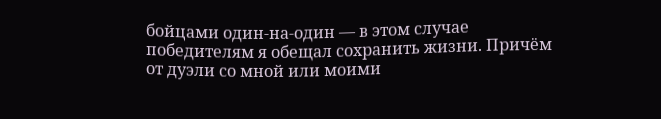бойцами один-на-один — в этом случае победителям я обещал сохранить жизни. Причём от дуэли со мной или моими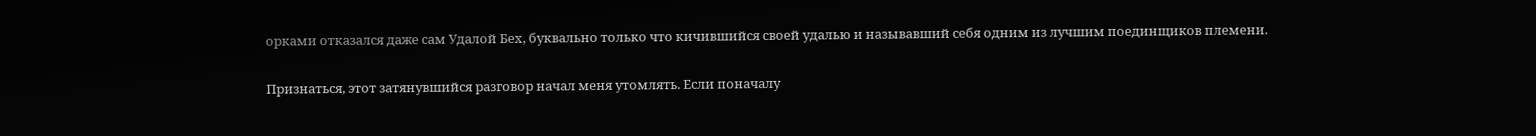орками отказался даже сам Удалой Бех, буквально только что кичившийся своей удалью и называвший себя одним из лучшим поединщиков племени.

Признаться, этот затянувшийся разговор начал меня утомлять. Если поначалу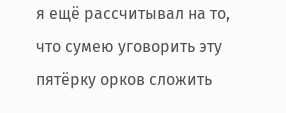я ещё рассчитывал на то, что сумею уговорить эту пятёрку орков сложить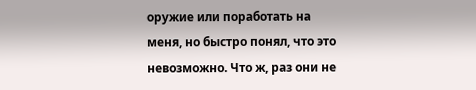оружие или поработать на меня, но быстро понял, что это невозможно. Что ж, раз они не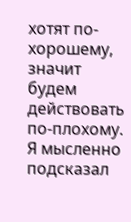хотят по-хорошему, значит будем действовать по-плохому. Я мысленно подсказал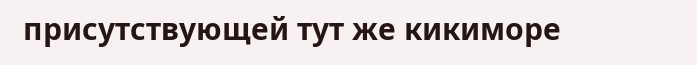присутствующей тут же кикиморе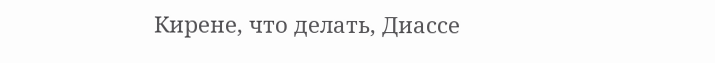Кирене, что делать, Диассе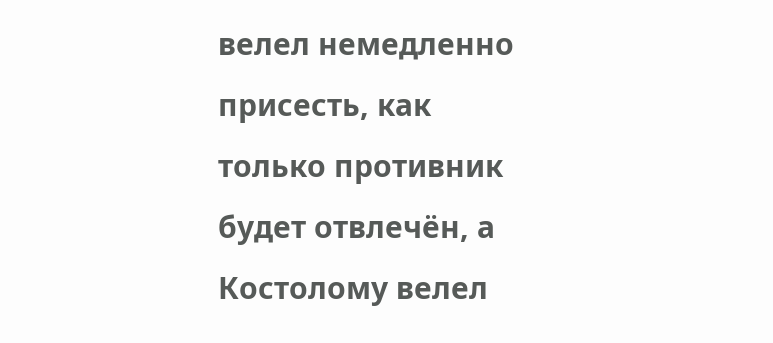велел немедленно присесть, как только противник будет отвлечён, а Костолому велел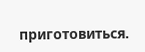приготовиться.